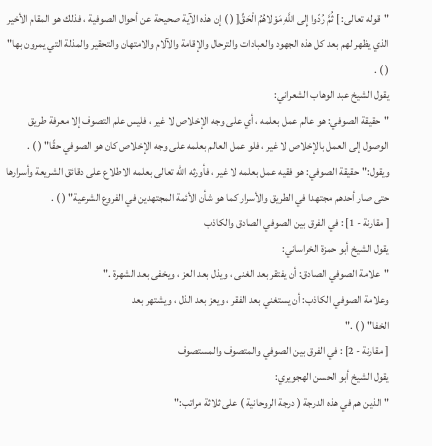"قوله تعالى: ] ثُمَّ رُدّوا إِلى اللَّهِ مَوْلاهُمُ الْحَقِّ[ ( ) إن هذه الآية صحيحة عن أحوال الصوفية ، فذلك هو المقام الأخير الذي يظهر لهم بعد كل هذه الجهود والعبادات والترحال والإقامة والآلام والامتهان والتحقير والمذلة التي يمرون بها" ( ) .
يقول الشيخ عبد الوهاب الشعراني:
"حقيقة الصوفي: هو عالم عمل بعلمه ، أي على وجه الإخلاص لا غير ، فليس علم التصوف إلا معرفة طريق الوصول إلى العمل بالإخلاص لا غير ، فلو عمل العالم بعلمه على وجه الإخلاص كان هو الصوفي حقًا" ( ) .
ويقول:"حقيقة الصوفي: هو فقيه عمل بعلمه لا غير ، فأورثه الله تعالى بعلمه الاطلاع على دقائق الشريعة وأسرارها حتى صار أحدهم مجتهدا في الطريق والأسرار كما هو شأن الأئمة المجتهدين في الفروع الشرعية" ( ) .
[ مقارنة - 1] : في الفرق بين الصوفي الصادق والكاذب
يقول الشيخ أبو حمزة الخراساني:
"علامة الصوفي الصادق: أن يفتقر بعد الغنى ، ويذل بعد العز ، ويخفى بعد الشهرة ."
وعلامة الصوفي الكاذب: أن يستغني بعد الفقر ، ويعز بعد الذل ، ويشتهر بعد
الخفا" ( ) ."
[ مقارنة - 2] : في الفرق بين الصوفي والمتصوف والمستصوف
يقول الشيخ أبو الحسن الهجويري:
"الذين هم في هذه الدرجة ( درجة الروحانية ) على ثلاثة مراتب:"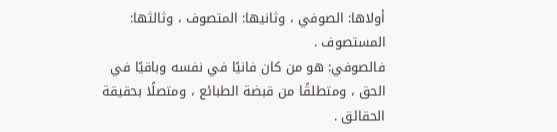أولاها: الصوفي ، وثانيها: المتصوف ، وثالثها: المستصوف .
فالصوفي: هو من كان فانيًا في نفسه وباقيًا في الحق ، ومتطلقًا من قبضة الطبائع ، ومتصلًا بحقيقة الحقائق .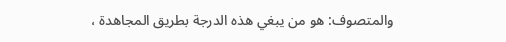والمتصوف: هو من يبغي هذه الدرجة بطريق المجاهدة ،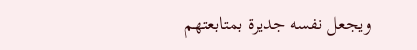ويجعل نفسه جديرة بمتابعتهم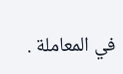في المعاملة .